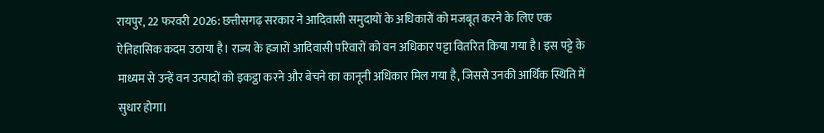रायपुर, 22 फरवरी 2026: छत्तीसगढ़ सरकार ने आदिवासी समुदायों के अधिकारों को मजबूत करने के लिए एक ऐतिहासिक कदम उठाया है। राज्य के हजारों आदिवासी परिवारों को वन अधिकार पट्टा वितरित किया गया है। इस पट्टे के माध्यम से उन्हें वन उत्पादों को इकट्ठा करने और बेचने का कानूनी अधिकार मिल गया है, जिससे उनकी आर्थिक स्थिति में सुधार होगा।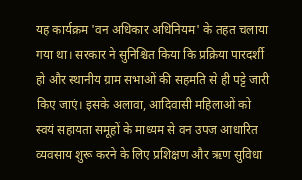यह कार्यक्रम 'वन अधिकार अधिनियम' के तहत चलाया गया था। सरकार ने सुनिश्चित किया कि प्रक्रिया पारदर्शी हो और स्थानीय ग्राम सभाओं की सहमति से ही पट्टे जारी किए जाएं। इसके अलावा, आदिवासी महिलाओं को स्वयं सहायता समूहों के माध्यम से वन उपज आधारित व्यवसाय शुरू करने के लिए प्रशिक्षण और ऋण सुविधा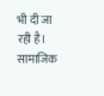भी दी जा रही है।
सामाजिक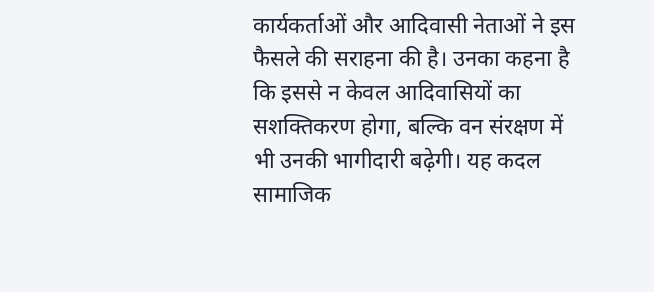कार्यकर्ताओं और आदिवासी नेताओं ने इस फैसले की सराहना की है। उनका कहना है कि इससे न केवल आदिवासियों का सशक्तिकरण होगा, बल्कि वन संरक्षण में भी उनकी भागीदारी बढ़ेगी। यह कदल सामाजिक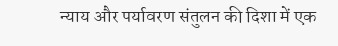न्याय और पर्यावरण संतुलन की दिशा में एक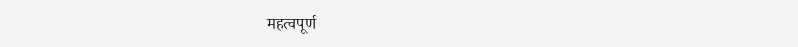महत्वपूर्ण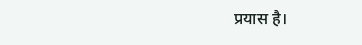प्रयास है।